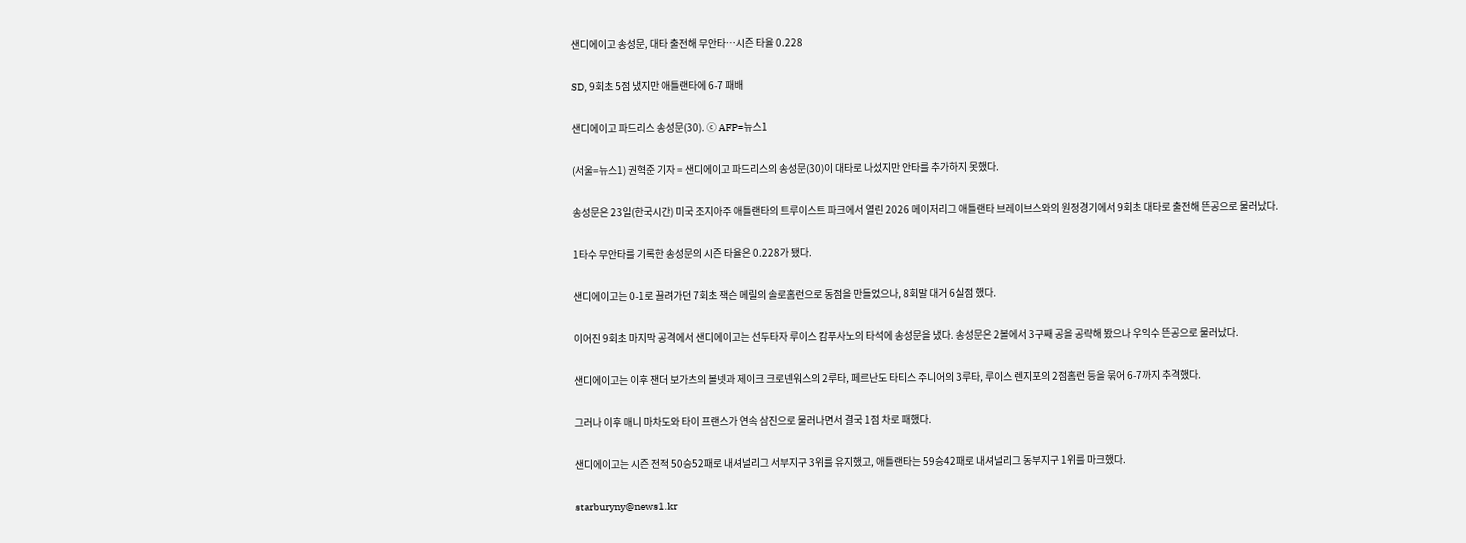샌디에이고 송성문, 대타 출전해 무안타…시즌 타율 0.228

SD, 9회초 5점 냈지만 애틀랜타에 6-7 패배

샌디에이고 파드리스 송성문(30). ⓒ AFP=뉴스1

(서울=뉴스1) 권혁준 기자 = 샌디에이고 파드리스의 송성문(30)이 대타로 나섰지만 안타를 추가하지 못했다.

송성문은 23일(한국시간) 미국 조지아주 애틀랜타의 트루이스트 파크에서 열린 2026 메이저리그 애틀랜타 브레이브스와의 원정경기에서 9회초 대타로 출전해 뜬공으로 물러났다.

1타수 무안타를 기록한 송성문의 시즌 타율은 0.228가 됐다.

샌디에이고는 0-1로 끌려가던 7회초 잭슨 메릴의 솔로홈런으로 동점을 만들었으나, 8회말 대거 6실점 했다.

이어진 9회초 마지막 공격에서 샌디에이고는 선두타자 루이스 캄푸사노의 타석에 송성문을 냈다. 송성문은 2볼에서 3구째 공을 공략해 봤으나 우익수 뜬공으로 물러났다.

샌디에이고는 이후 잰더 보가츠의 볼넷과 제이크 크로넨워스의 2루타, 페르난도 타티스 주니어의 3루타, 루이스 렌지포의 2점홈런 등을 묶어 6-7까지 추격했다.

그러나 이후 매니 마차도와 타이 프랜스가 연속 삼진으로 물러나면서 결국 1점 차로 패했다.

샌디에이고는 시즌 전적 50승52패로 내셔널리그 서부지구 3위를 유지했고, 애틀랜타는 59승42패로 내셔널리그 동부지구 1위를 마크했다.

starburyny@news1.kr